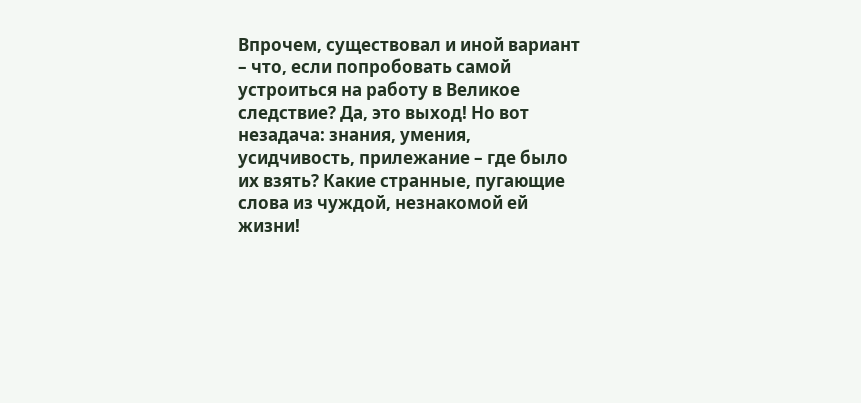Впрочем, существовал и иной вариант – что, если попробовать самой устроиться на работу в Великое следствие? Да, это выход! Но вот незадача: знания, умения, усидчивость, прилежание – где было их взять? Какие странные, пугающие слова из чуждой, незнакомой ей жизни!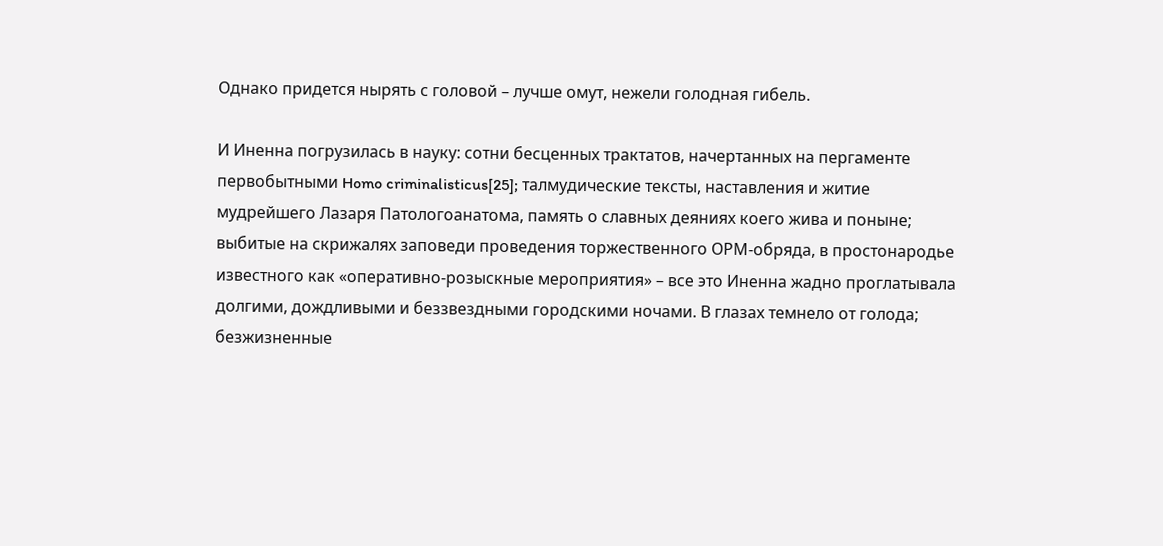Однако придется нырять с головой – лучше омут, нежели голодная гибель.

И Иненна погрузилась в науку: сотни бесценных трактатов, начертанных на пергаменте первобытными Homo criminalisticus[25]; талмудические тексты, наставления и житие мудрейшего Лазаря Патологоанатома, память о славных деяниях коего жива и поныне; выбитые на скрижалях заповеди проведения торжественного ОРМ-обряда, в простонародье известного как «оперативно-розыскные мероприятия» – все это Иненна жадно проглатывала долгими, дождливыми и беззвездными городскими ночами. В глазах темнело от голода; безжизненные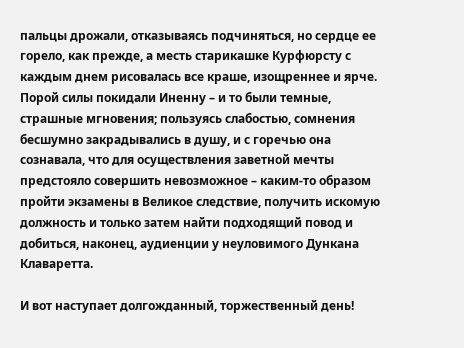пальцы дрожали, отказываясь подчиняться, но сердце ее горело, как прежде, а месть старикашке Курфюрсту с каждым днем рисовалась все краше, изощреннее и ярче. Порой силы покидали Иненну – и то были темные, страшные мгновения; пользуясь слабостью, сомнения бесшумно закрадывались в душу, и с горечью она сознавала, что для осуществления заветной мечты предстояло совершить невозможное – каким-то образом пройти экзамены в Великое следствие, получить искомую должность и только затем найти подходящий повод и добиться, наконец, аудиенции у неуловимого Дункана Клаваретта.

И вот наступает долгожданный, торжественный день!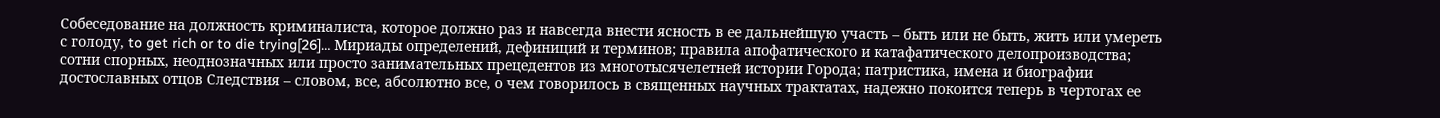Собеседование на должность криминалиста, которое должно раз и навсегда внести ясность в ее дальнейшую участь – быть или не быть, жить или умереть с голоду, to get rich or to die trying[26]… Мириады определений, дефиниций и терминов; правила апофатического и катафатического делопроизводства; сотни спорных, неоднозначных или просто занимательных прецедентов из многотысячелетней истории Города; патристика, имена и биографии достославных отцов Следствия – словом, все, абсолютно все, о чем говорилось в священных научных трактатах, надежно покоится теперь в чертогах ее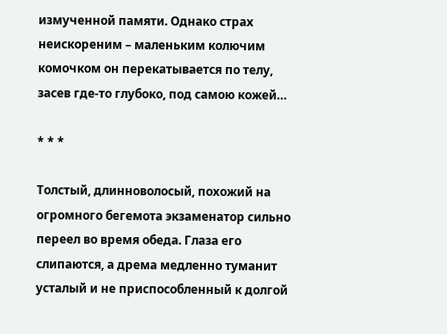измученной памяти. Однако страх неискореним – маленьким колючим комочком он перекатывается по телу, засев где-то глубоко, под самою кожей…

* * *

Толстый, длинноволосый, похожий на огромного бегемота экзаменатор сильно переел во время обеда. Глаза его слипаются, а дрема медленно туманит усталый и не приспособленный к долгой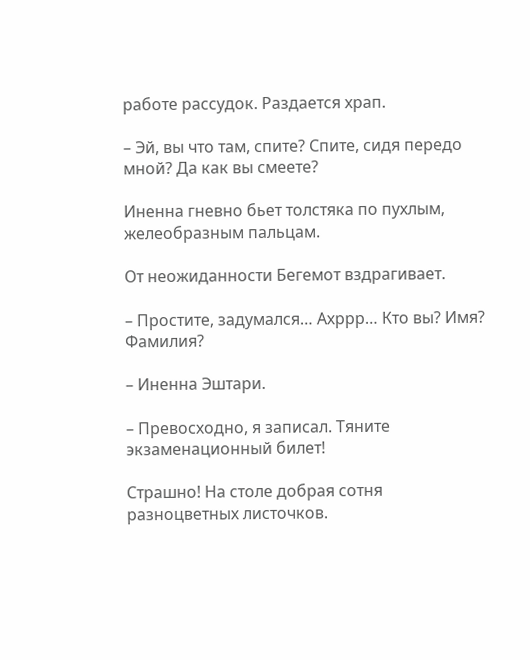работе рассудок. Раздается храп.

– Эй, вы что там, спите? Спите, сидя передо мной? Да как вы смеете?

Иненна гневно бьет толстяка по пухлым, желеобразным пальцам.

От неожиданности Бегемот вздрагивает.

– Простите, задумался… Ахррр… Кто вы? Имя? Фамилия?

– Иненна Эштари.

– Превосходно, я записал. Тяните экзаменационный билет!

Страшно! На столе добрая сотня разноцветных листочков.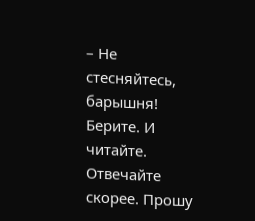– Не стесняйтесь, барышня! Берите. И читайте. Отвечайте скорее. Прошу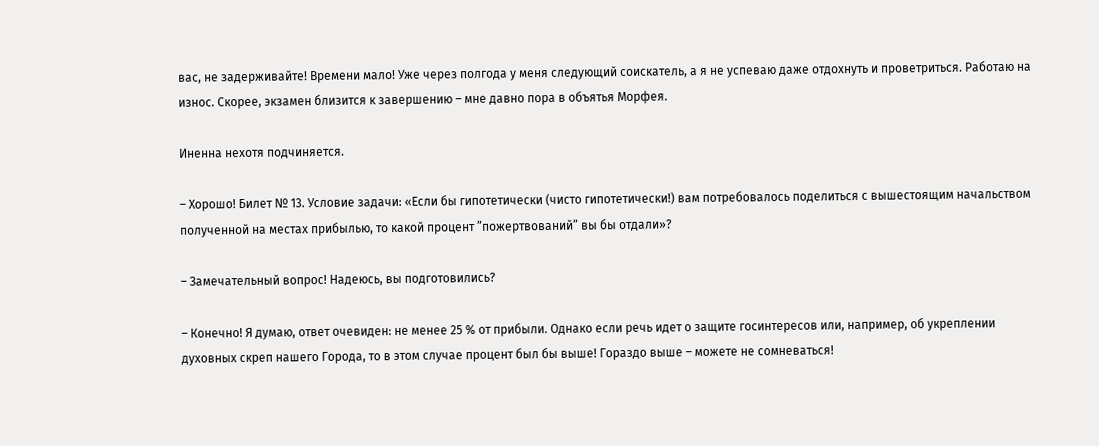вас, не задерживайте! Времени мало! Уже через полгода у меня следующий соискатель, а я не успеваю даже отдохнуть и проветриться. Работаю на износ. Скорее, экзамен близится к завершению – мне давно пора в объятья Морфея.

Иненна нехотя подчиняется.

– Хорошо! Билет № 13. Условие задачи: «Если бы гипотетически (чисто гипотетически!) вам потребовалось поделиться с вышестоящим начальством полученной на местах прибылью, то какой процент ”пожертвований” вы бы отдали»?

– Замечательный вопрос! Надеюсь, вы подготовились?

– Конечно! Я думаю, ответ очевиден: не менее 25 % от прибыли. Однако если речь идет о защите госинтересов или, например, об укреплении духовных скреп нашего Города, то в этом случае процент был бы выше! Гораздо выше – можете не сомневаться!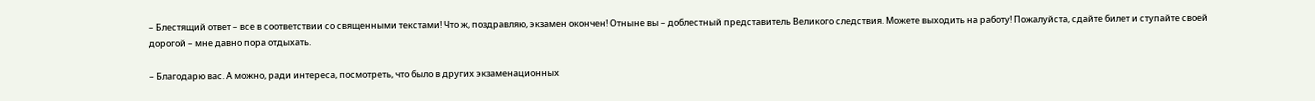– Блестящий ответ – все в соответствии со священными текстами! Что ж, поздравляю, экзамен окончен! Отныне вы – доблестный представитель Великого следствия. Можете выходить на работу! Пожалуйста, сдайте билет и ступайте своей дорогой – мне давно пора отдыхать.

– Благодарю вас. А можно, ради интереса, посмотреть, что было в других экзаменационных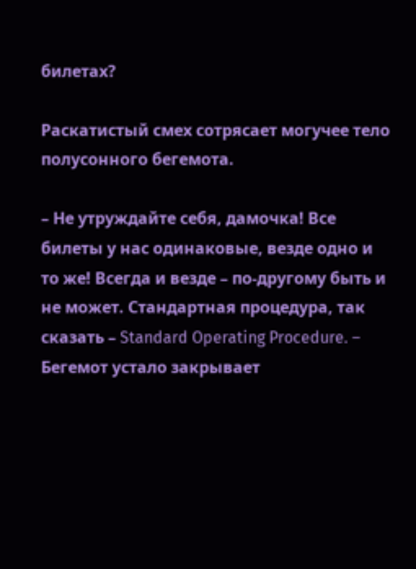билетах?

Раскатистый смех сотрясает могучее тело полусонного бегемота.

– Не утруждайте себя, дамочка! Все билеты у нас одинаковые, везде одно и то же! Всегда и везде – по-другому быть и не может. Стандартная процедура, так сказать – Standard Operating Procedure. – Бегемот устало закрывает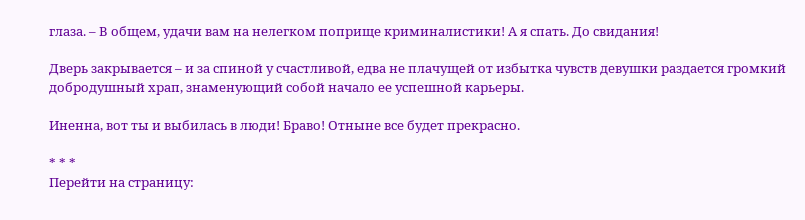глаза. – В общем, удачи вам на нелегком поприще криминалистики! А я спать. До свидания!

Дверь закрывается – и за спиной у счастливой, едва не плачущей от избытка чувств девушки раздается громкий добродушный храп, знаменующий собой начало ее успешной карьеры.

Иненна, вот ты и выбилась в люди! Браво! Отныне все будет прекрасно.

* * *
Перейти на страницу: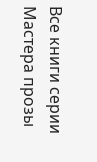Все книги серии Мастера прозы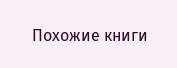Похожие книги